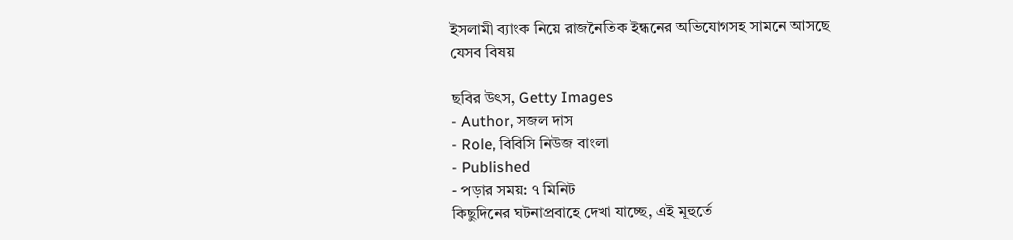ইসলামী ব্যাংক নিয়ে রাজনৈতিক ইন্ধনের অভিযোগসহ সামনে আসছে যেসব বিষয়

ছবির উৎস, Getty Images
- Author, সজল দাস
- Role, বিবিসি নিউজ বাংলা
- Published
- পড়ার সময়: ৭ মিনিট
কিছুদিনের ঘটনাপ্রবাহে দেখা যাচ্ছে, এই মূহুর্তে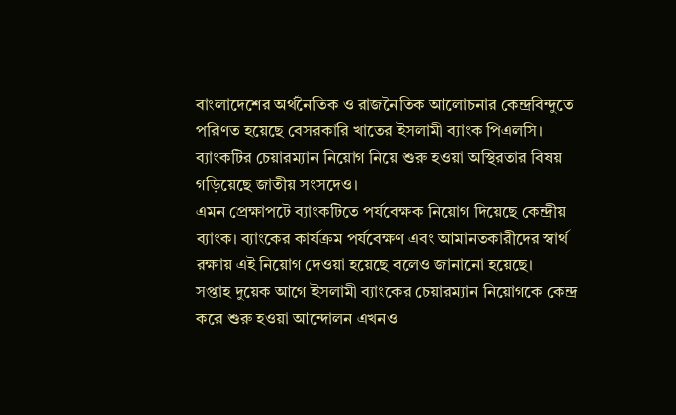বাংলাদেশের অর্থনৈতিক ও রাজনৈতিক আলোচনার কেন্দ্রবিন্দুতে পরিণত হয়েছে বেসরকারি খাতের ইসলামী ব্যাংক পিএলসি।
ব্যাংকটির চেয়ারম্যান নিয়োগ নিয়ে শুরু হওয়া অস্থিরতার বিষয় গড়িয়েছে জাতীয় সংসদেও।
এমন প্রেক্ষাপটে ব্যাংকটিতে পর্যবেক্ষক নিয়োগ দিয়েছে কেন্দ্রীয় ব্যাংক। ব্যাংকের কার্যক্রম পর্যবেক্ষণ এবং আমানতকারীদের স্বার্থ রক্ষায় এই নিয়োগ দেওয়া হয়েছে বলেও জানানো হয়েছে।
সপ্তাহ দুয়েক আগে ইসলামী ব্যাংকের চেয়ারম্যান নিয়োগকে কেন্দ্র করে শুরু হওয়া আন্দোলন এখনও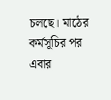চলছে। মাঠের কর্মসূচির পর এবার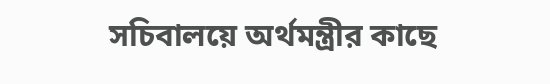সচিবালয়ে অর্থমন্ত্রীর কাছে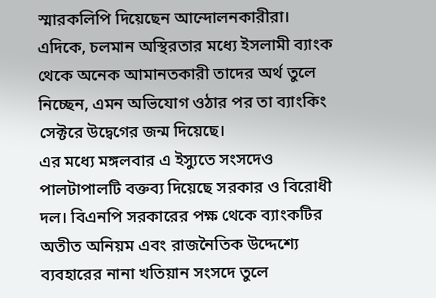স্মারকলিপি দিয়েছেন আন্দোলনকারীরা।
এদিকে, চলমান অস্থিরতার মধ্যে ইসলামী ব্যাংক থেকে অনেক আমানতকারী তাদের অর্থ তুলে নিচ্ছেন, এমন অভিযোগ ওঠার পর তা ব্যাংকিং সেক্টরে উদ্বেগের জন্ম দিয়েছে।
এর মধ্যে মঙ্গলবার এ ইস্যুতে সংসদেও পালটাপালটি বক্তব্য দিয়েছে সরকার ও বিরোধী দল। বিএনপি সরকারের পক্ষ থেকে ব্যাংকটির অতীত অনিয়ম এবং রাজনৈতিক উদ্দেশ্যে ব্যবহারের নানা খতিয়ান সংসদে তুলে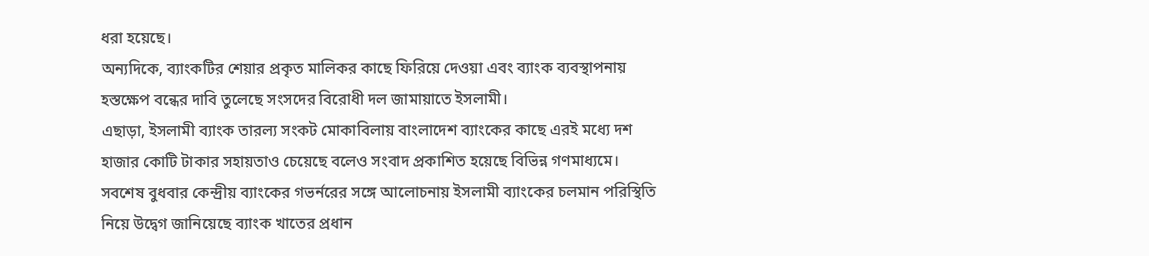ধরা হয়েছে।
অন্যদিকে, ব্যাংকটির শেয়ার প্রকৃত মালিকর কাছে ফিরিয়ে দেওয়া এবং ব্যাংক ব্যবস্থাপনায় হস্তক্ষেপ বন্ধের দাবি তুলেছে সংসদের বিরোধী দল জামায়াতে ইসলামী।
এছাড়া, ইসলামী ব্যাংক তারল্য সংকট মোকাবিলায় বাংলাদেশ ব্যাংকের কাছে এরই মধ্যে দশ হাজার কোটি টাকার সহায়তাও চেয়েছে বলেও সংবাদ প্রকাশিত হয়েছে বিভিন্ন গণমাধ্যমে।
সবশেষ বুধবার কেন্দ্রীয় ব্যাংকের গভর্নরের সঙ্গে আলোচনায় ইসলামী ব্যাংকের চলমান পরিস্থিতি নিয়ে উদ্বেগ জানিয়েছে ব্যাংক খাতের প্রধান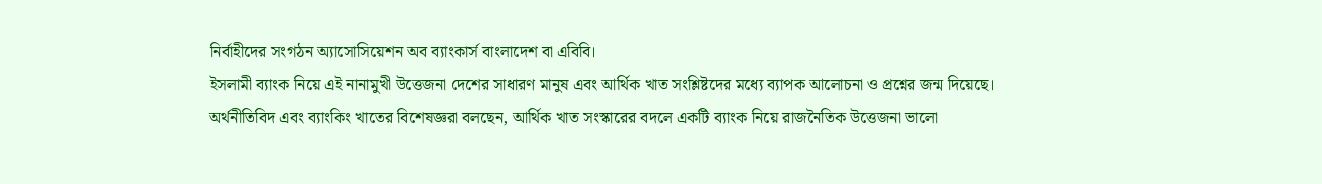নির্বাহীদের সংগঠন অ্যাসোসিয়েশন অব ব্যাংকার্স বাংলাদেশ বা এবিবি।
ইসলামী ব্যাংক নিয়ে এই নানামুখী উত্তেজনা দেশের সাধারণ মানুষ এবং আর্থিক খাত সংশ্লিষ্টদের মধ্যে ব্যাপক আলোচনা ও প্রশ্নের জন্ম দিয়েছে।
অর্থনীতিবিদ এবং ব্যাংকিং খাতের বিশেষজ্ঞরা বলছেন, আর্থিক খাত সংস্কারের বদলে একটি ব্যাংক নিয়ে রাজনৈতিক উত্তেজনা ভালো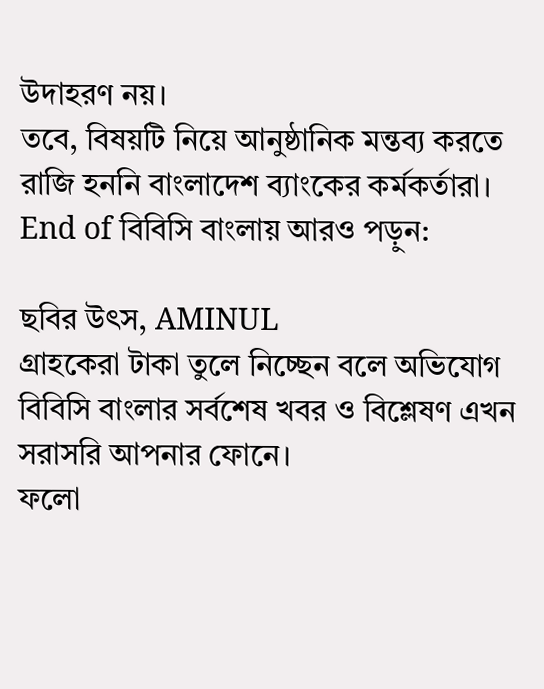উদাহরণ নয়।
তবে, বিষয়টি নিয়ে আনুষ্ঠানিক মন্তব্য করতে রাজি হননি বাংলাদেশ ব্যাংকের কর্মকর্তারা।
End of বিবিসি বাংলায় আরও পড়ুন:

ছবির উৎস, AMINUL
গ্রাহকেরা টাকা তুলে নিচ্ছেন বলে অভিযোগ
বিবিসি বাংলার সর্বশেষ খবর ও বিশ্লেষণ এখন সরাসরি আপনার ফোনে।
ফলো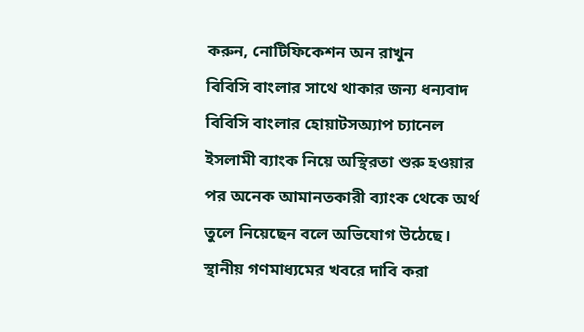করুন, নোটিফিকেশন অন রাখুন
বিবিসি বাংলার সাথে থাকার জন্য ধন্যবাদ বিবিসি বাংলার হোয়াটসঅ্যাপ চ্যানেল
ইসলামী ব্যাংক নিয়ে অস্থিরতা শুরু হওয়ার পর অনেক আমানতকারী ব্যাংক থেকে অর্থ তুলে নিয়েছেন বলে অভিযোগ উঠেছে।
স্থানীয় গণমাধ্যমের খবরে দাবি করা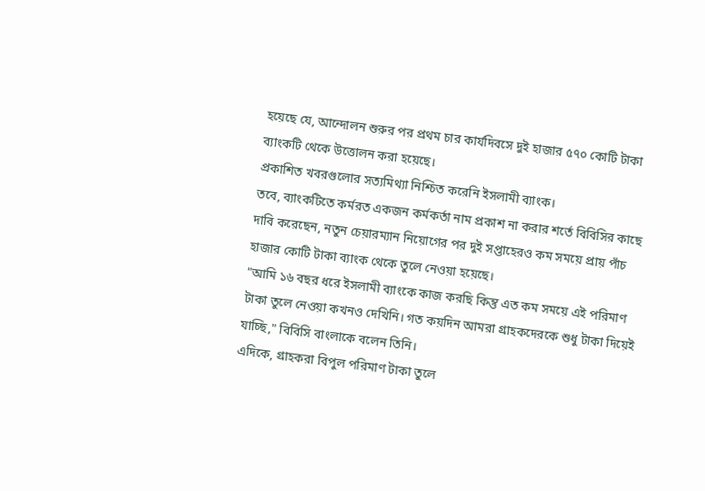হয়েছে যে, আন্দোলন শুরুর পর প্রথম চার কার্যদিবসে দুই হাজার ৫৭০ কোটি টাকা ব্যাংকটি থেকে উত্তোলন করা হয়েছে।
প্রকাশিত খবরগুলোর সত্যমিথ্যা নিশ্চিত করেনি ইসলামী ব্যাংক।
তবে, ব্যাংকটিতে কর্মরত একজন কর্মকর্তা নাম প্রকাশ না করার শর্তে বিবিসির কাছে দাবি করেছেন, নতুন চেয়ারম্যান নিয়োগের পর দুই সপ্তাহেরও কম সময়ে প্রায় পাঁচ হাজার কোটি টাকা ব্যাংক থেকে তুলে নেওয়া হয়েছে।
"আমি ১৬ বছর ধরে ইসলামী ব্যাংকে কাজ করছি কিন্তু এত কম সময়ে এই পরিমাণ টাকা তুলে নেওয়া কখনও দেখিনি। গত কয়দিন আমরা গ্রাহকদেরকে শুধু টাকা দিয়েই যাচ্ছি," বিবিসি বাংলাকে বলেন তিনি।
এদিকে, গ্রাহকরা বিপুল পরিমাণ টাকা তুলে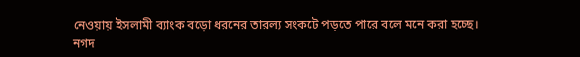নেওয়ায় ইসলামী ব্যাংক বড়ো ধরনের তারল্য সংকটে পড়তে পারে বলে মনে করা হচ্ছে।
নগদ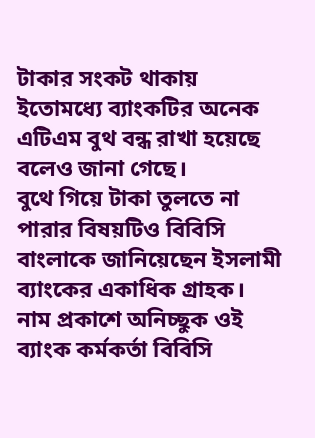টাকার সংকট থাকায় ইতোমধ্যে ব্যাংকটির অনেক এটিএম বুথ বন্ধ রাখা হয়েছে বলেও জানা গেছে।
বুথে গিয়ে টাকা তুলতে না পারার বিষয়টিও বিবিসি বাংলাকে জানিয়েছেন ইসলামী ব্যাংকের একাধিক গ্রাহক।
নাম প্রকাশে অনিচ্ছুক ওই ব্যাংক কর্মকর্তা বিবিসি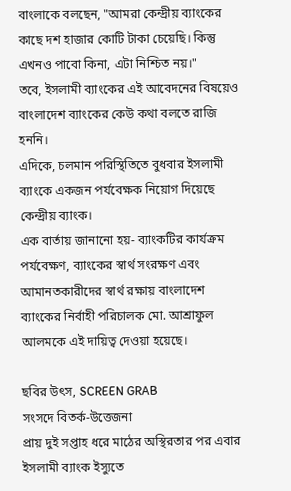বাংলাকে বলছেন, "আমরা কেন্দ্রীয় ব্যাংকের কাছে দশ হাজার কোটি টাকা চেয়েছি। কিন্তু এখনও পাবো কিনা, এটা নিশ্চিত নয়।"
তবে, ইসলামী ব্যাংকের এই আবেদনের বিষয়েও বাংলাদেশ ব্যাংকের কেউ কথা বলতে রাজি হননি।
এদিকে, চলমান পরিস্থিতিতে বুধবার ইসলামী ব্যাংকে একজন পর্যবেক্ষক নিয়োগ দিয়েছে কেন্দ্রীয় ব্যাংক।
এক বার্তায় জানানো হয়- ব্যাংকটির কার্যক্রম পর্যবেক্ষণ, ব্যাংকের স্বার্থ সংরক্ষণ এবং আমানতকারীদের স্বার্থ রক্ষায় বাংলাদেশ ব্যাংকের নির্বাহী পরিচালক মো. আশ্রাফুল আলমকে এই দায়িত্ব দেওয়া হয়েছে।

ছবির উৎস, SCREEN GRAB
সংসদে বিতর্ক-উত্তেজনা
প্রায় দুই সপ্তাহ ধরে মাঠের অস্থিরতার পর এবার ইসলামী ব্যাংক ইস্যুতে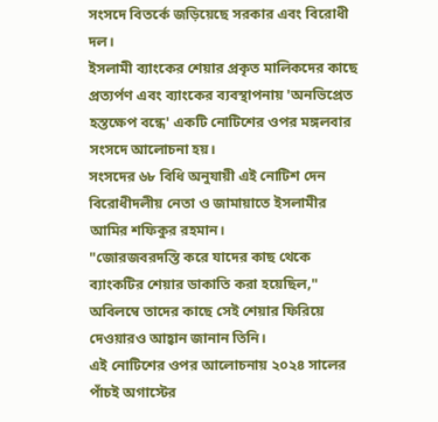সংসদে বিতর্কে জড়িয়েছে সরকার এবং বিরোধী দল।
ইসলামী ব্যাংকের শেয়ার প্রকৃত মালিকদের কাছে প্রত্যর্পণ এবং ব্যাংকের ব্যবস্থাপনায় 'অনভিপ্রেত হস্তক্ষেপ বন্ধে' একটি নোটিশের ওপর মঙ্গলবার সংসদে আলোচনা হয়।
সংসদের ৬৮ বিধি অনুযায়ী এই নোটিশ দেন বিরোধীদলীয় নেতা ও জামায়াতে ইসলামীর আমির শফিকুর রহমান।
"জোরজবরদস্তি করে যাদের কাছ থেকে ব্যাংকটির শেয়ার ডাকাতি করা হয়েছিল," অবিলম্বে তাদের কাছে সেই শেয়ার ফিরিয়ে দেওয়ারও আহ্বান জানান তিনি।
এই নোটিশের ওপর আলোচনায় ২০২৪ সালের পাঁচই অগাস্টের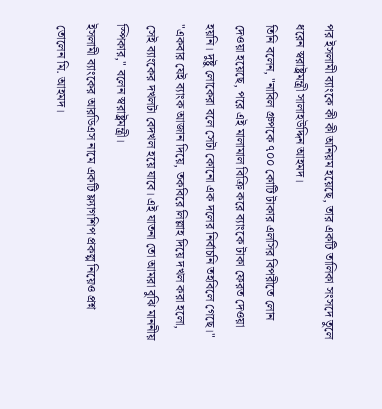পর ইসলামী ব্যাংকে কী কী অনিয়ম হয়েছে, তার একটি তালিকা সংসদে তুলে ধরেন স্বরাষ্ট্রমন্ত্রী সালাহউদ্দিন আহমদ।
তিনি বলেন, "নাবিল গ্রুপকে ৭০০ কোটি টাকার এলসির বিপরীতে লোন দেওয়া হয়েছে, পরে এই মালামাল বিক্রি করে ব্যাংকে টাকা ফেরত দেওয়া হয়নি। দুষ্টু লোকেরা বলে সেটা কোনো এক দলের নির্বাচনি তহবিলে গেছে।"
"একবার যেই ব্যাংক আজান দিয়ে, তকবিরে লিল্লাহ দিয়ে দখল করা হলো, সেই ব্যাংকের দখলটা বেদখল হয়ে যাবে। এই যাতনা তো আমরা বুঝি মাননীয় স্পিকার," বলেন স্বরাষ্ট্রমন্ত্রী।
ইসলামী ব্যাংকের আরডিএস নামে একটি ফ্ল্যাগশিপ প্রকল্প নিয়েও প্রশ্ন তোলেন মি. আহমদ।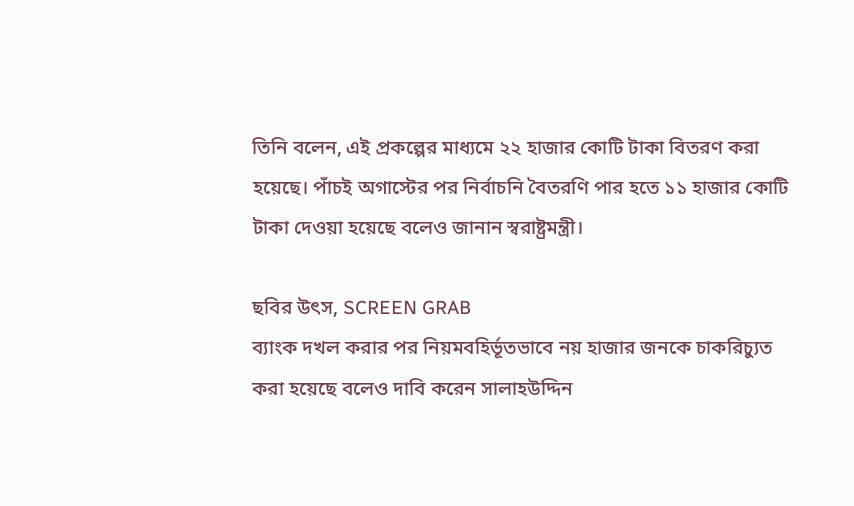তিনি বলেন, এই প্রকল্পের মাধ্যমে ২২ হাজার কোটি টাকা বিতরণ করা হয়েছে। পাঁচই অগাস্টের পর নির্বাচনি বৈতরণি পার হতে ১১ হাজার কোটি টাকা দেওয়া হয়েছে বলেও জানান স্বরাষ্ট্রমন্ত্রী।

ছবির উৎস, SCREEN GRAB
ব্যাংক দখল করার পর নিয়মবহির্ভূতভাবে নয় হাজার জনকে চাকরিচ্যুত করা হয়েছে বলেও দাবি করেন সালাহউদ্দিন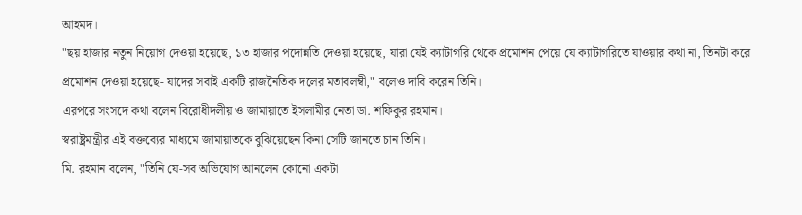আহমদ।
"ছয় হাজার নতুন নিয়োগ দেওয়া হয়েছে, ১৩ হাজার পদোন্নতি দেওয়া হয়েছে, যারা যেই ক্যাটাগরি থেকে প্রমোশন পেয়ে যে ক্যাটাগরিতে যাওয়ার কথা না, তিনটা করে প্রমোশন দেওয়া হয়েছে- যাদের সবাই একটি রাজনৈতিক দলের মতাবলম্বী," বলেও দাবি করেন তিনি।
এরপরে সংসদে কথা বলেন বিরোধীদলীয় ও জামায়াতে ইসলামীর নেতা ডা. শফিকুর রহমান।
স্বরাষ্ট্রমন্ত্রীর এই বক্তব্যের মাধ্যমে জামায়াতকে বুঝিয়েছেন কিনা সেটি জানতে চান তিনি।
মি. রহমান বলেন, "তিনি যে-সব অভিযোগ আনলেন কোনো একটা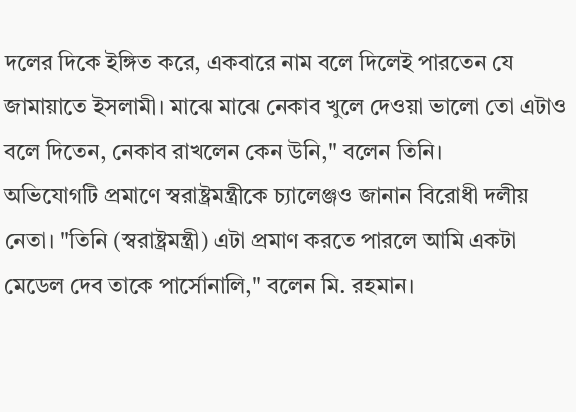দলের দিকে ইঙ্গিত করে, একবারে নাম বলে দিলেই পারতেন যে জামায়াতে ইসলামী। মাঝে মাঝে নেকাব খুলে দেওয়া ভালো তো এটাও বলে দিতেন, নেকাব রাখলেন কেন উনি," বলেন তিনি।
অভিযোগটি প্রমাণে স্বরাষ্ট্রমন্ত্রীকে চ্যালেঞ্জও জানান বিরোধী দলীয় নেতা। "তিনি (স্বরাষ্ট্রমন্ত্রী) এটা প্রমাণ করতে পারলে আমি একটা মেডেল দেব তাকে পার্সোনালি," বলেন মি. রহমান।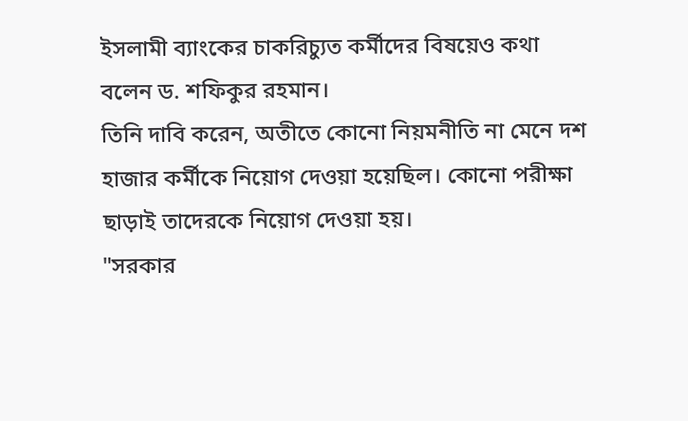ইসলামী ব্যাংকের চাকরিচ্যুত কর্মীদের বিষয়েও কথা বলেন ড. শফিকুর রহমান।
তিনি দাবি করেন, অতীতে কোনো নিয়মনীতি না মেনে দশ হাজার কর্মীকে নিয়োগ দেওয়া হয়েছিল। কোনো পরীক্ষা ছাড়াই তাদেরকে নিয়োগ দেওয়া হয়।
"সরকার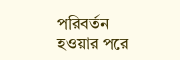পরিবর্তন হওয়ার পরে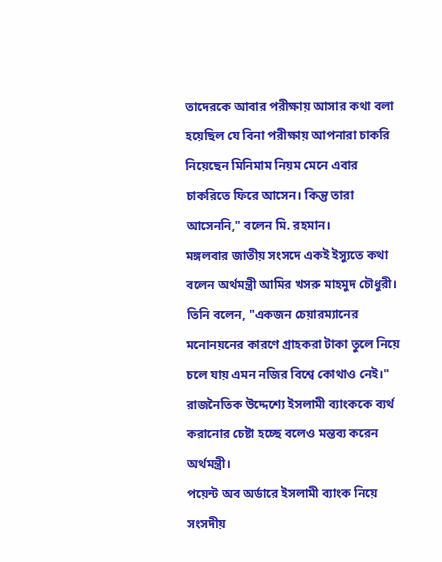তাদেরকে আবার পরীক্ষায় আসার কথা বলা হয়েছিল যে বিনা পরীক্ষায় আপনারা চাকরি নিয়েছেন মিনিমাম নিয়ম মেনে এবার চাকরিতে ফিরে আসেন। কিন্তু তারা আসেননি," বলেন মি. রহমান।
মঙ্গলবার জাতীয় সংসদে একই ইস্যুতে কথা বলেন অর্থমন্ত্রী আমির খসরু মাহমুদ চৌধুরী। তিনি বলেন, "একজন চেয়ারম্যানের মনোনয়নের কারণে গ্রাহকরা টাকা তুলে নিয়ে চলে যায় এমন নজির বিশ্বে কোথাও নেই।"
রাজনৈতিক উদ্দেশ্যে ইসলামী ব্যাংককে ব্যর্থ করানোর চেষ্টা হচ্ছে বলেও মন্তব্য করেন অর্থমন্ত্রী।
পয়েন্ট অব অর্ডারে ইসলামী ব্যাংক নিয়ে সংসদীয়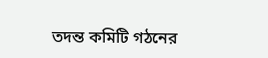তদন্ত কমিটি গঠনের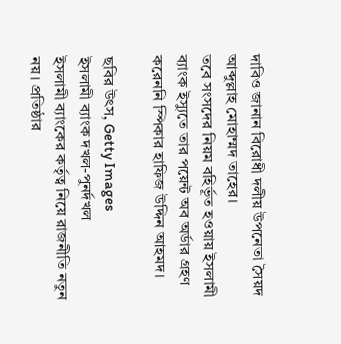দাবিও জানান বিরোধী দলীয় উপনেতা সৈয়দ আব্দুল্লাহ মোহাম্মদ তাহের।
তবে সংসদের নিয়ম বহির্ভূত হওয়ায় ইসলামী ব্যাংক ইস্যুতে তার পয়েন্ট অব অর্ডার গ্রহণ করেননি স্পিকার হাফিজ উদ্দিন আহমদ।

ছবির উৎস, Getty Images
ইসলামী ব্যাংক দখল-পুনর্দখল
ইসলামী ব্যাংকের কর্তৃত্ব নিয়ে রাজনীতি নতুন নয়। প্রতিষ্ঠার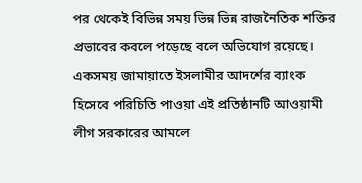পর থেকেই বিভিন্ন সময় ভিন্ন ভিন্ন রাজনৈতিক শক্তির প্রভাবের কবলে পড়েছে বলে অভিযোগ রয়েছে।
একসময় জামায়াতে ইসলামীর আদর্শের ব্যাংক হিসেবে পরিচিতি পাওয়া এই প্রতিষ্ঠানটি আওয়ামী লীগ সরকারের আমলে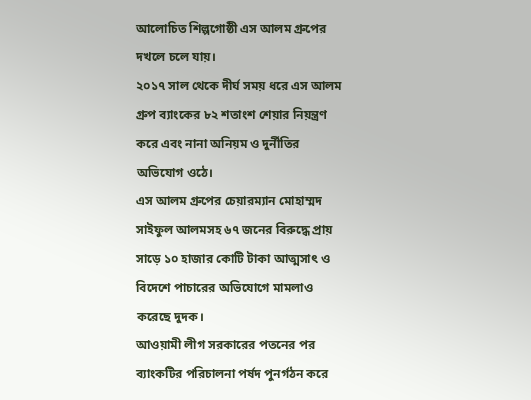আলোচিত শিল্পগোষ্ঠী এস আলম গ্রুপের দখলে চলে যায়।
২০১৭ সাল থেকে দীর্ঘ সময় ধরে এস আলম গ্রুপ ব্যাংকের ৮২ শতাংশ শেয়ার নিয়ন্ত্রণ করে এবং নানা অনিয়ম ও দুর্নীতির অভিযোগ ওঠে।
এস আলম গ্রুপের চেয়ারম্যান মোহাম্মদ সাইফুল আলমসহ ৬৭ জনের বিরুদ্ধে প্রায় সাড়ে ১০ হাজার কোটি টাকা আত্মসাৎ ও বিদেশে পাচারের অভিযোগে মামলাও করেছে দুদক।
আওয়ামী লীগ সরকারের পতনের পর ব্যাংকটির পরিচালনা পর্ষদ পুনর্গঠন করে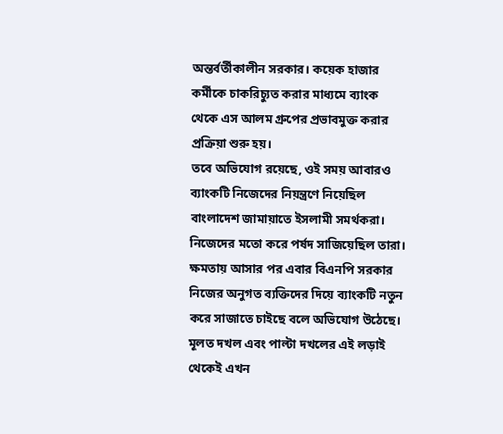অন্তর্বর্তীকালীন সরকার। কয়েক হাজার কর্মীকে চাকরিচ্যুত করার মাধ্যমে ব্যাংক থেকে এস আলম গ্রুপের প্রভাবমুক্ত করার প্রক্রিয়া শুরু হয়।
তবে অভিযোগ রয়েছে, ওই সময় আবারও ব্যাংকটি নিজেদের নিয়ন্ত্রণে নিয়েছিল বাংলাদেশ জামায়াতে ইসলামী সমর্থকরা। নিজেদের মতো করে পর্ষদ সাজিয়েছিল তারা।
ক্ষমতায় আসার পর এবার বিএনপি সরকার নিজের অনুগত ব্যক্তিদের দিয়ে ব্যাংকটি নতুন করে সাজাতে চাইছে বলে অভিযোগ উঠেছে।
মূলত দখল এবং পাল্টা দখলের এই লড়াই থেকেই এখন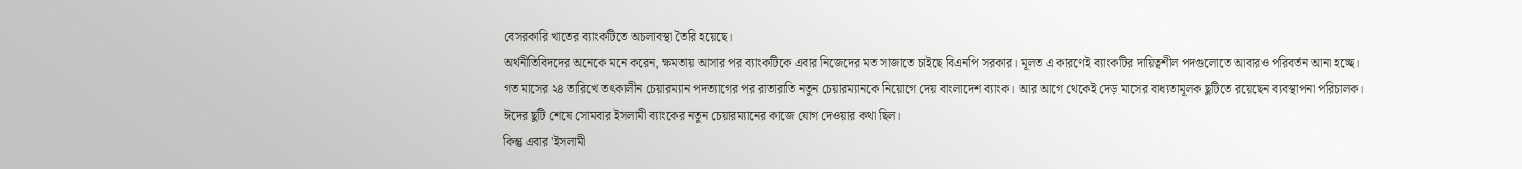বেসরকারি খাতের ব্যাংকটিতে অচলাবস্থা তৈরি হয়েছে।
অর্থনীতিবিদদের অনেকে মনে করেন, ক্ষমতায় আসার পর ব্যাংকটিকে এবার নিজেদের মত সাজাতে চাইছে বিএনপি সরকার। মূলত এ কারণেই ব্যাংকটির দায়িত্বশীল পদগুলোতে আবারও পরিবর্তন আনা হচ্ছে।
গত মাসের ২৪ তারিখে তৎকালীন চেয়ারম্যান পদত্যাগের পর রাতারাতি নতুন চেয়ারম্যানকে নিয়োগে দেয় বাংলাদেশ ব্যাংক। আর আগে থেকেই দেড় মাসের বাধ্যতামূলক ছুটিতে রয়েছেন ব্যবস্থাপনা পরিচালক।
ঈদের ছুটি শেষে সোমবার ইসলামী ব্যাংকের নতুন চেয়ারম্যানের কাজে যোগ দেওয়ার কথা ছিল।
কিন্তু এবার 'ইসলামী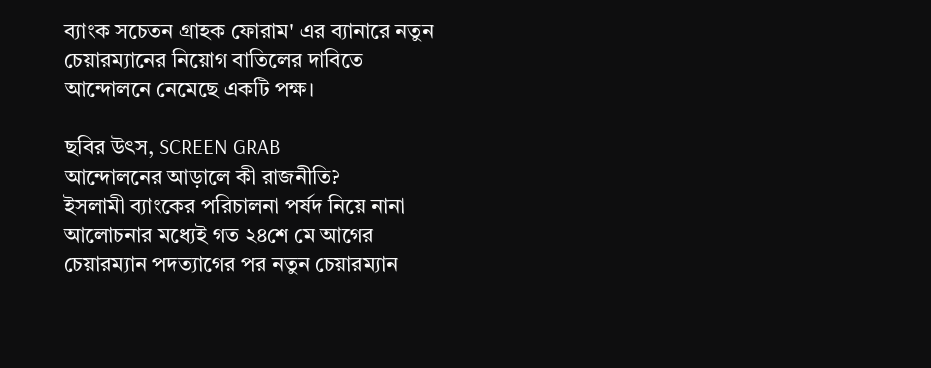ব্যাংক সচেতন গ্রাহক ফোরাম' এর ব্যানারে নতুন চেয়ারম্যানের নিয়োগ বাতিলের দাবিতে আন্দোলনে নেমেছে একটি পক্ষ।

ছবির উৎস, SCREEN GRAB
আন্দোলনের আড়ালে কী রাজনীতি?
ইসলামী ব্যাংকের পরিচালনা পর্ষদ নিয়ে নানা আলোচনার মধ্যেই গত ২৪শে মে আগের চেয়ারম্যান পদত্যাগের পর নতুন চেয়ারম্যান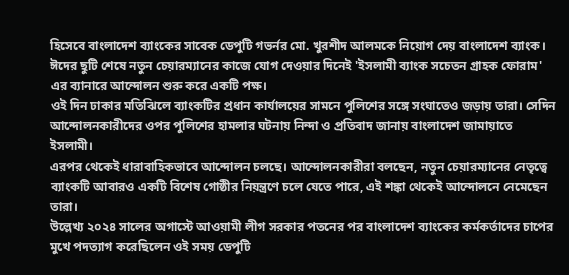হিসেবে বাংলাদেশ ব্যাংকের সাবেক ডেপুটি গভর্নর মো. খুরশীদ আলমকে নিয়োগ দেয় বাংলাদেশ ব্যাংক।
ঈদের ছুটি শেষে নতুন চেয়ারম্যানের কাজে যোগ দেওয়ার দিনেই 'ইসলামী ব্যাংক সচেতন গ্রাহক ফোরাম' এর ব্যানারে আন্দোলন শুরু করে একটি পক্ষ।
ওই দিন ঢাকার মতিঝিলে ব্যাংকটির প্রধান কার্যালয়ের সামনে পুলিশের সঙ্গে সংঘাতেও জড়ায় তারা। সেদিন আন্দোলনকারীদের ওপর পুলিশের হামলার ঘটনায় নিন্দা ও প্রতিবাদ জানায় বাংলাদেশ জামায়াতে ইসলামী।
এরপর থেকেই ধারাবাহিকভাবে আন্দোলন চলছে। আন্দোলনকারীরা বলছেন, নতুন চেয়ারম্যানের নেতৃত্বে ব্যাংকটি আবারও একটি বিশেষ গোষ্ঠীর নিয়ন্ত্রণে চলে যেতে পারে, এই শঙ্কা থেকেই আন্দোলনে নেমেছেন তারা।
উল্লেখ্য ২০২৪ সালের অগাস্টে আওয়ামী লীগ সরকার পতনের পর বাংলাদেশ ব্যাংকের কর্মকর্তাদের চাপের মুখে পদত্যাগ করেছিলেন ওই সময় ডেপুটি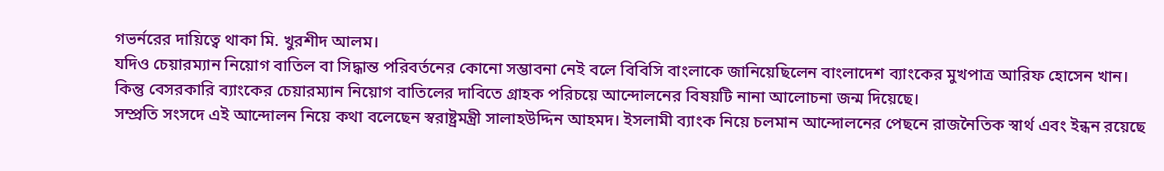গভর্নরের দায়িত্বে থাকা মি. খুরশীদ আলম।
যদিও চেয়ারম্যান নিয়োগ বাতিল বা সিদ্ধান্ত পরিবর্তনের কোনো সম্ভাবনা নেই বলে বিবিসি বাংলাকে জানিয়েছিলেন বাংলাদেশ ব্যাংকের মুখপাত্র আরিফ হোসেন খান।
কিন্তু বেসরকারি ব্যাংকের চেয়ারম্যান নিয়োগ বাতিলের দাবিতে গ্রাহক পরিচয়ে আন্দোলনের বিষয়টি নানা আলোচনা জন্ম দিয়েছে।
সম্প্রতি সংসদে এই আন্দোলন নিয়ে কথা বলেছেন স্বরাষ্ট্রমন্ত্রী সালাহউদ্দিন আহমদ। ইসলামী ব্যাংক নিয়ে চলমান আন্দোলনের পেছনে রাজনৈতিক স্বার্থ এবং ইন্ধন রয়েছে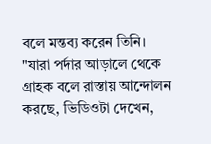বলে মন্তব্য করেন তিনি।
"যারা পর্দার আড়ালে থেকে গ্রাহক বলে রাস্তায় আন্দোলন করছে, ভিডিওটা দেখেন,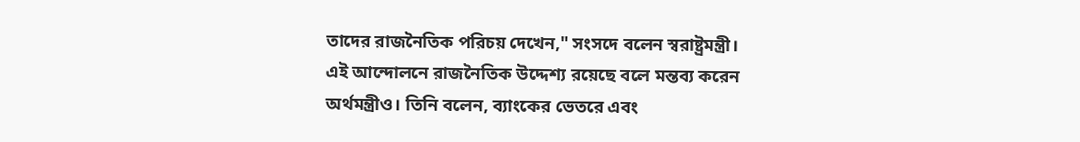তাদের রাজনৈতিক পরিচয় দেখেন," সংসদে বলেন স্বরাষ্ট্রমন্ত্রী।
এই আন্দোলনে রাজনৈতিক উদ্দেশ্য রয়েছে বলে মন্তব্য করেন অর্থমন্ত্রীও। তিনি বলেন, ব্যাংকের ভেতরে এবং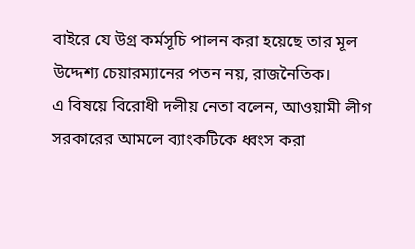বাইরে যে উগ্র কর্মসূচি পালন করা হয়েছে তার মূল উদ্দেশ্য চেয়ারম্যানের পতন নয়, রাজনৈতিক।
এ বিষয়ে বিরোধী দলীয় নেতা বলেন, আওয়ামী লীগ সরকারের আমলে ব্যাংকটিকে ধ্বংস করা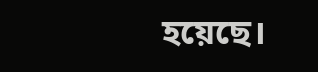হয়েছে।